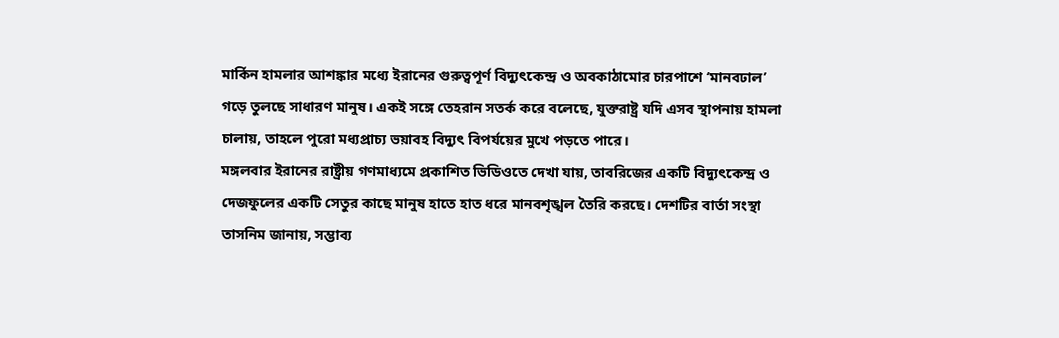মার্কিন হামলার আশঙ্কার মধ্যে ইরানের গুরুত্বপূর্ণ বিদ্যুৎকেন্দ্র ও অবকাঠামোর চারপাশে ‘মানবঢাল’ গড়ে তুলছে সাধারণ মানুষ। একই সঙ্গে তেহরান সতর্ক করে বলেছে, যুক্তরাষ্ট্র যদি এসব স্থাপনায় হামলা চালায়, তাহলে পুরো মধ্যপ্রাচ্য ভয়াবহ বিদ্যুৎ বিপর্যয়ের মুখে পড়তে পারে।
মঙ্গলবার ইরানের রাষ্ট্রীয় গণমাধ্যমে প্রকাশিত ভিডিওতে দেখা যায়, তাবরিজের একটি বিদ্যুৎকেন্দ্র ও দেজফুলের একটি সেতুর কাছে মানুষ হাতে হাত ধরে মানবশৃঙ্খল তৈরি করছে। দেশটির বার্তা সংস্থা তাসনিম জানায়, সম্ভাব্য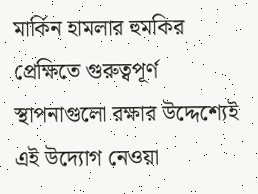মার্কিন হামলার হুমকির প্রেক্ষিতে গুরুত্বপূর্ণ স্থাপনাগুলো রক্ষার উদ্দেশ্যেই এই উদ্যোগ নেওয়া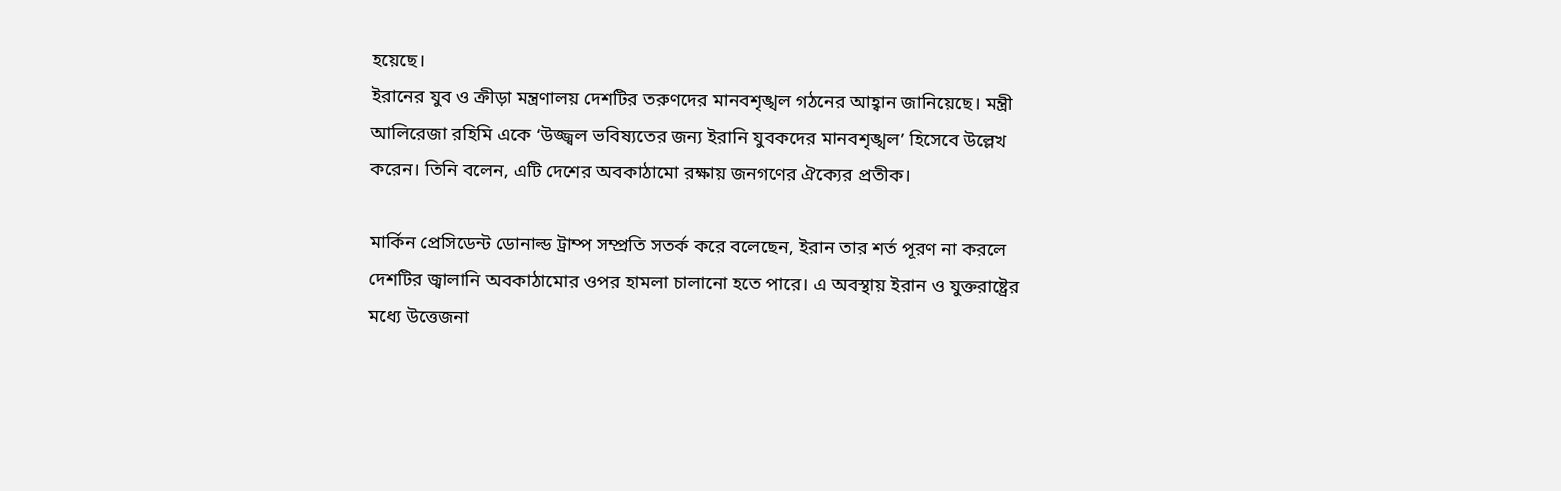হয়েছে।
ইরানের যুব ও ক্রীড়া মন্ত্রণালয় দেশটির তরুণদের মানবশৃঙ্খল গঠনের আহ্বান জানিয়েছে। মন্ত্রী আলিরেজা রহিমি একে ‘উজ্জ্বল ভবিষ্যতের জন্য ইরানি যুবকদের মানবশৃঙ্খল’ হিসেবে উল্লেখ করেন। তিনি বলেন, এটি দেশের অবকাঠামো রক্ষায় জনগণের ঐক্যের প্রতীক।

মার্কিন প্রেসিডেন্ট ডোনাল্ড ট্রাম্প সম্প্রতি সতর্ক করে বলেছেন, ইরান তার শর্ত পূরণ না করলে দেশটির জ্বালানি অবকাঠামোর ওপর হামলা চালানো হতে পারে। এ অবস্থায় ইরান ও যুক্তরাষ্ট্রের মধ্যে উত্তেজনা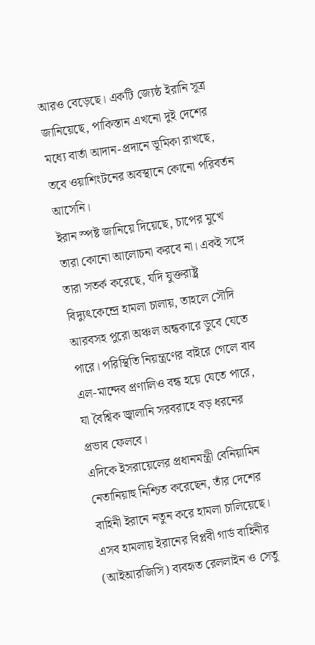আরও বেড়েছে। একটি জ্যেষ্ঠ ইরানি সূত্র জানিয়েছে, পাকিস্তান এখনো দুই দেশের মধ্যে বার্তা আদান-প্রদানে ভূমিকা রাখছে, তবে ওয়াশিংটনের অবস্থানে কোনো পরিবর্তন আসেনি।
ইরান স্পষ্ট জানিয়ে দিয়েছে, চাপের মুখে তারা কোনো আলোচনা করবে না। একই সঙ্গে তারা সতর্ক করেছে, যদি যুক্তরাষ্ট্র বিদ্যুৎকেন্দ্রে হামলা চালায়, তাহলে সৌদি আরবসহ পুরো অঞ্চল অন্ধকারে ডুবে যেতে পারে। পরিস্থিতি নিয়ন্ত্রণের বাইরে গেলে বাব এল-মান্দেব প্রণালিও বন্ধ হয়ে যেতে পারে, যা বৈশ্বিক জ্বালানি সরবরাহে বড় ধরনের প্রভাব ফেলবে।
এদিকে ইসরায়েলের প্রধানমন্ত্রী বেনিয়ামিন নেতানিয়াহু নিশ্চিত করেছেন, তাঁর দেশের বাহিনী ইরানে নতুন করে হামলা চালিয়েছে। এসব হামলায় ইরানের বিপ্লবী গার্ড বাহিনীর (আইআরজিসি) ব্যবহৃত রেললাইন ও সেতু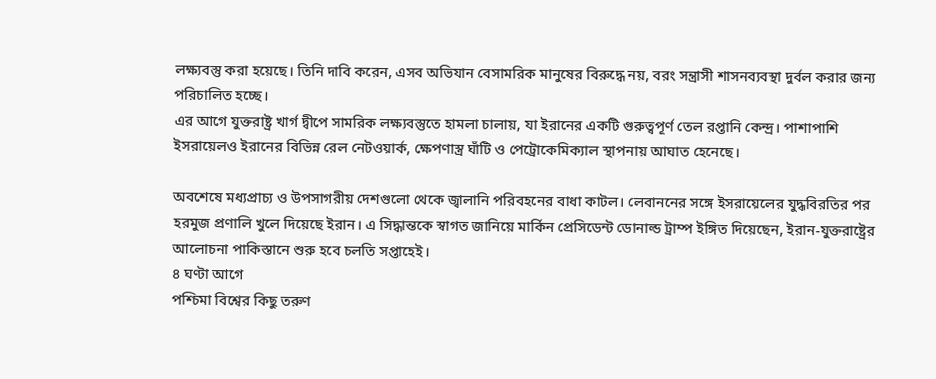লক্ষ্যবস্তু করা হয়েছে। তিনি দাবি করেন, এসব অভিযান বেসামরিক মানুষের বিরুদ্ধে নয়, বরং সন্ত্রাসী শাসনব্যবস্থা দুর্বল করার জন্য পরিচালিত হচ্ছে।
এর আগে যুক্তরাষ্ট্র খার্গ দ্বীপে সামরিক লক্ষ্যবস্তুতে হামলা চালায়, যা ইরানের একটি গুরুত্বপূর্ণ তেল রপ্তানি কেন্দ্র। পাশাপাশি ইসরায়েলও ইরানের বিভিন্ন রেল নেটওয়ার্ক, ক্ষেপণাস্ত্র ঘাঁটি ও পেট্রোকেমিক্যাল স্থাপনায় আঘাত হেনেছে।

অবশেষে মধ্যপ্রাচ্য ও উপসাগরীয় দেশগুলো থেকে জ্বালানি পরিবহনের বাধা কাটল। লেবাননের সঙ্গে ইসরায়েলের যুদ্ধবিরতির পর হরমুজ প্রণালি খুলে দিয়েছে ইরান। এ সিদ্ধান্তকে স্বাগত জানিয়ে মার্কিন প্রেসিডেন্ট ডোনাল্ড ট্রাম্প ইঙ্গিত দিয়েছেন, ইরান-যুক্তরাষ্ট্রের আলোচনা পাকিস্তানে শুরু হবে চলতি সপ্তাহেই।
৪ ঘণ্টা আগে
পশ্চিমা বিশ্বের কিছু তরুণ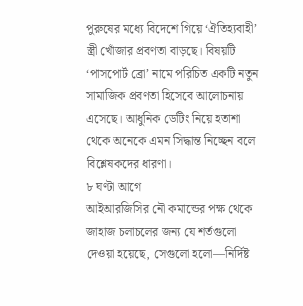পুরুষের মধ্যে বিদেশে গিয়ে ‘ঐতিহ্যবাহী’ স্ত্রী খোঁজার প্রবণতা বাড়ছে। বিষয়টি ‘পাসপোর্ট ব্রো’ নামে পরিচিত একটি নতুন সামাজিক প্রবণতা হিসেবে আলোচনায় এসেছে। আধুনিক ডেটিং নিয়ে হতাশা থেকে অনেকে এমন সিদ্ধান্ত নিচ্ছেন বলে বিশ্লেষকদের ধারণা।
৮ ঘণ্টা আগে
আইআরজিসির নৌ কমান্ডের পক্ষ থেকে জাহাজ চলাচলের জন্য যে শর্তগুলো দেওয়া হয়েছে, সেগুলো হলো—নির্দিষ্ট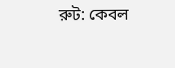রুট: কেবল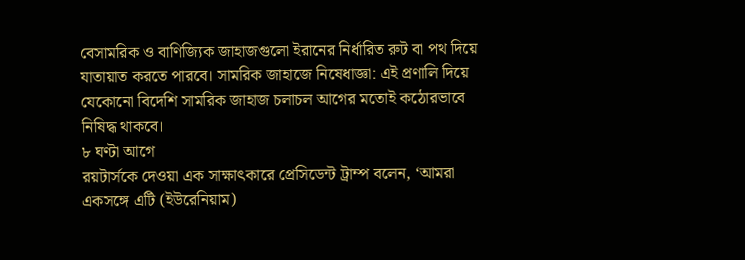বেসামরিক ও বাণিজ্যিক জাহাজগুলো ইরানের নির্ধারিত রুট বা পথ দিয়ে যাতায়াত করতে পারবে। সামরিক জাহাজে নিষেধাজ্ঞা: এই প্রণালি দিয়ে যেকোনো বিদেশি সামরিক জাহাজ চলাচল আগের মতোই কঠোরভাবে নিষিদ্ধ থাকবে।
৮ ঘণ্টা আগে
রয়টার্সকে দেওয়া এক সাক্ষাৎকারে প্রেসিডেন্ট ট্রাম্প বলেন, ‘আমরা একসঙ্গে এটি (ইউরেনিয়াম)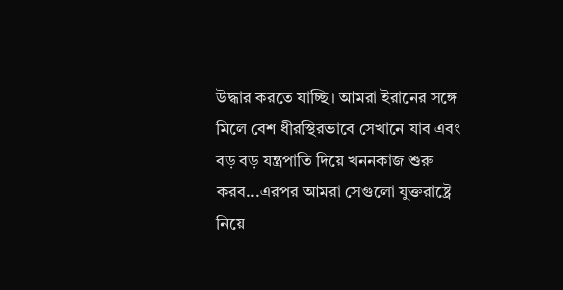উদ্ধার করতে যাচ্ছি। আমরা ইরানের সঙ্গে মিলে বেশ ধীরস্থিরভাবে সেখানে যাব এবং বড় বড় যন্ত্রপাতি দিয়ে খননকাজ শুরু করব...এরপর আমরা সেগুলো যুক্তরাষ্ট্রে নিয়ে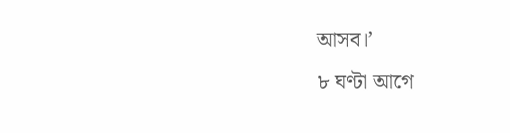আসব।’
৮ ঘণ্টা আগে